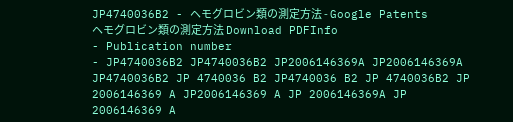JP4740036B2 - ヘモグロビン類の測定方法 - Google Patents
ヘモグロビン類の測定方法 Download PDFInfo
- Publication number
- JP4740036B2 JP4740036B2 JP2006146369A JP2006146369A JP4740036B2 JP 4740036 B2 JP4740036 B2 JP 4740036B2 JP 2006146369 A JP2006146369 A JP 2006146369A JP 2006146369 A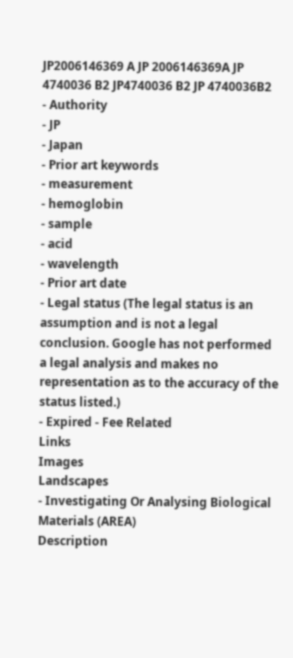JP2006146369 A JP 2006146369A JP 4740036 B2 JP4740036 B2 JP 4740036B2
- Authority
- JP
- Japan
- Prior art keywords
- measurement
- hemoglobin
- sample
- acid
- wavelength
- Prior art date
- Legal status (The legal status is an assumption and is not a legal conclusion. Google has not performed a legal analysis and makes no representation as to the accuracy of the status listed.)
- Expired - Fee Related
Links
Images
Landscapes
- Investigating Or Analysing Biological Materials (AREA)
Description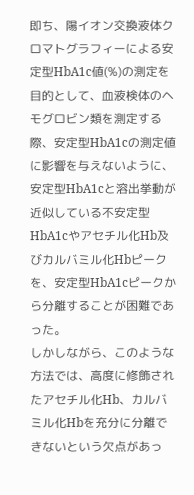即ち、陽イオン交換液体クロマトグラフィーによる安定型HbA1c値(%)の測定を目的として、血液検体のヘモグロビン類を測定する際、安定型HbA1cの測定値に影響を与えないように、安定型HbA1cと溶出挙動が近似している不安定型HbA1cやアセチル化Hb及びカルバミル化Hbピークを、安定型HbA1cピークから分離することが困難であった。
しかしながら、このような方法では、高度に修飾されたアセチル化Hb、カルバミル化Hbを充分に分離できないという欠点があっ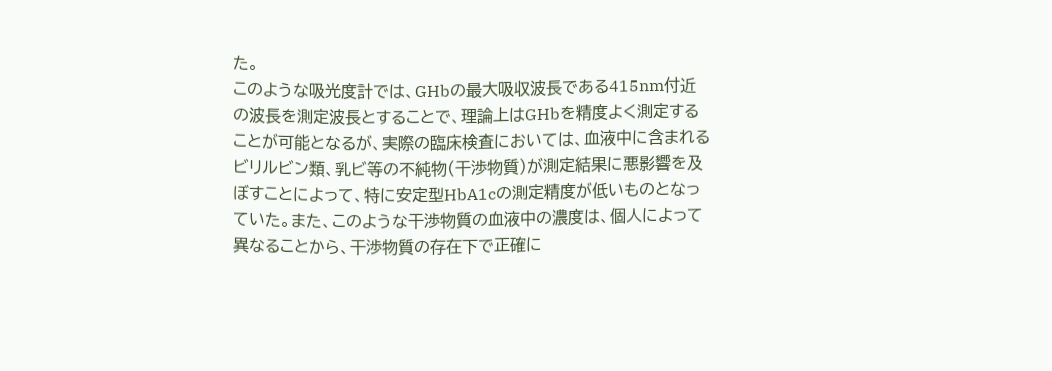た。
このような吸光度計では、GHbの最大吸収波長である415nm付近の波長を測定波長とすることで、理論上はGHbを精度よく測定することが可能となるが、実際の臨床検査においては、血液中に含まれるビリルビン類、乳ビ等の不純物(干渉物質)が測定結果に悪影響を及ぼすことによって、特に安定型HbA1cの測定精度が低いものとなっていた。また、このような干渉物質の血液中の濃度は、個人によって異なることから、干渉物質の存在下で正確に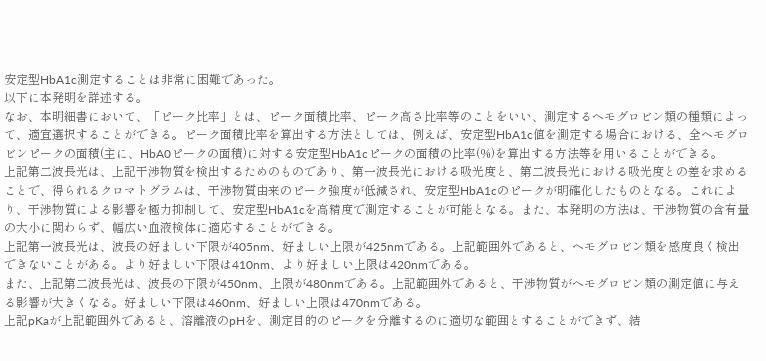安定型HbA1c測定することは非常に困難であった。
以下に本発明を詳述する。
なお、本明細書において、「ピーク比率」とは、ピーク面積比率、ピーク高さ比率等のことをいい、測定するヘモグロビン類の種類によって、適宜選択することができる。ピーク面積比率を算出する方法としては、例えば、安定型HbA1c値を測定する場合における、全ヘモグロビンピークの面積(主に、HbA0ピークの面積)に対する安定型HbA1cピークの面積の比率(%)を算出する方法等を用いることができる。
上記第二波長光は、上記干渉物質を検出するためのものであり、第一波長光における吸光度と、第二波長光における吸光度との差を求めることで、得られるクロマトグラムは、干渉物質由来のピーク強度が低減され、安定型HbA1cのピークが明確化したものとなる。これにより、干渉物質による影響を極力抑制して、安定型HbA1cを高精度で測定することが可能となる。また、本発明の方法は、干渉物質の含有量の大小に関わらず、幅広い血液検体に適応することができる。
上記第一波長光は、波長の好ましい下限が405nm、好ましい上限が425nmである。上記範囲外であると、ヘモグロビン類を感度良く検出できないことがある。より好ましい下限は410nm、より好ましい上限は420nmである。
また、上記第二波長光は、波長の下限が450nm、上限が480nmである。上記範囲外であると、干渉物質がヘモグロビン類の測定値に与える影響が大きくなる。好ましい下限は460nm、好ましい上限は470nmである。
上記pKaが上記範囲外であると、溶離液のpHを、測定目的のピークを分離するのに適切な範囲とすることができず、結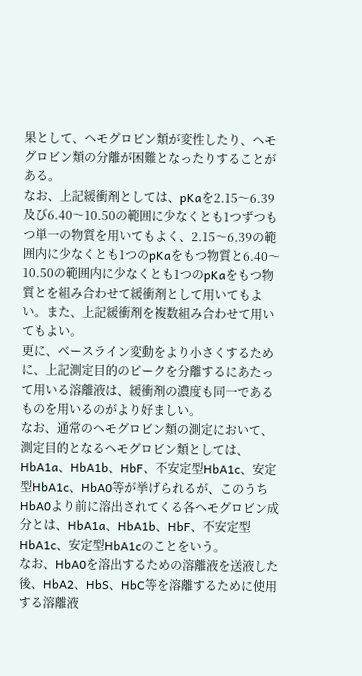果として、ヘモグロビン類が変性したり、ヘモグロビン類の分離が困難となったりすることがある。
なお、上記緩衝剤としては、pKaを2.15〜6.39及び6.40〜10.50の範囲に少なくとも1つずつもつ単一の物質を用いてもよく、2.15〜6.39の範囲内に少なくとも1つのpKaをもつ物質と6.40〜10.50の範囲内に少なくとも1つのpKaをもつ物質とを組み合わせて緩衝剤として用いてもよい。また、上記緩衝剤を複数組み合わせて用いてもよい。
更に、ベースライン変動をより小さくするために、上記測定目的のピークを分離するにあたって用いる溶離液は、緩衝剤の濃度も同一であるものを用いるのがより好ましい。
なお、通常のヘモグロビン類の測定において、測定目的となるヘモグロビン類としては、HbA1a、HbA1b、HbF、不安定型HbA1c、安定型HbA1c、HbA0等が挙げられるが、このうちHbA0より前に溶出されてくる各ヘモグロビン成分とは、HbA1a、HbA1b、HbF、不安定型HbA1c、安定型HbA1cのことをいう。
なお、HbA0を溶出するための溶離液を送液した後、HbA2、HbS、HbC等を溶離するために使用する溶離液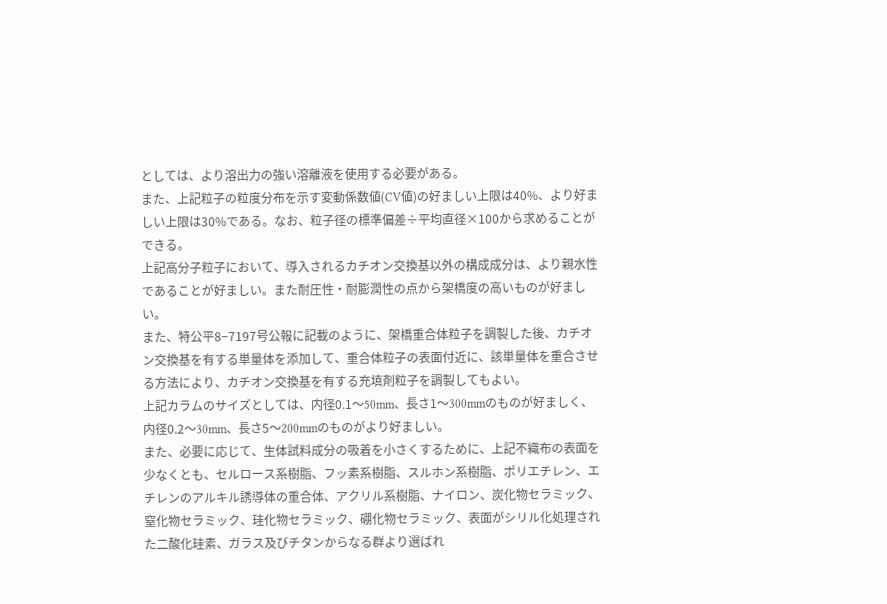としては、より溶出力の強い溶離液を使用する必要がある。
また、上記粒子の粒度分布を示す変動係数値(CV値)の好ましい上限は40%、より好ましい上限は30%である。なお、粒子径の標準偏差÷平均直径×100から求めることができる。
上記高分子粒子において、導入されるカチオン交換基以外の構成成分は、より親水性であることが好ましい。また耐圧性・耐膨潤性の点から架橋度の高いものが好ましい。
また、特公平8−7197号公報に記載のように、架橋重合体粒子を調製した後、カチオン交換基を有する単量体を添加して、重合体粒子の表面付近に、該単量体を重合させる方法により、カチオン交換基を有する充填剤粒子を調製してもよい。
上記カラムのサイズとしては、内径0.1〜50mm、長さ1〜300mmのものが好ましく、内径0.2〜30mm、長さ5〜200mmのものがより好ましい。
また、必要に応じて、生体試料成分の吸着を小さくするために、上記不織布の表面を少なくとも、セルロース系樹脂、フッ素系樹脂、スルホン系樹脂、ポリエチレン、エチレンのアルキル誘導体の重合体、アクリル系樹脂、ナイロン、炭化物セラミック、窒化物セラミック、珪化物セラミック、硼化物セラミック、表面がシリル化処理された二酸化珪素、ガラス及びチタンからなる群より選ばれ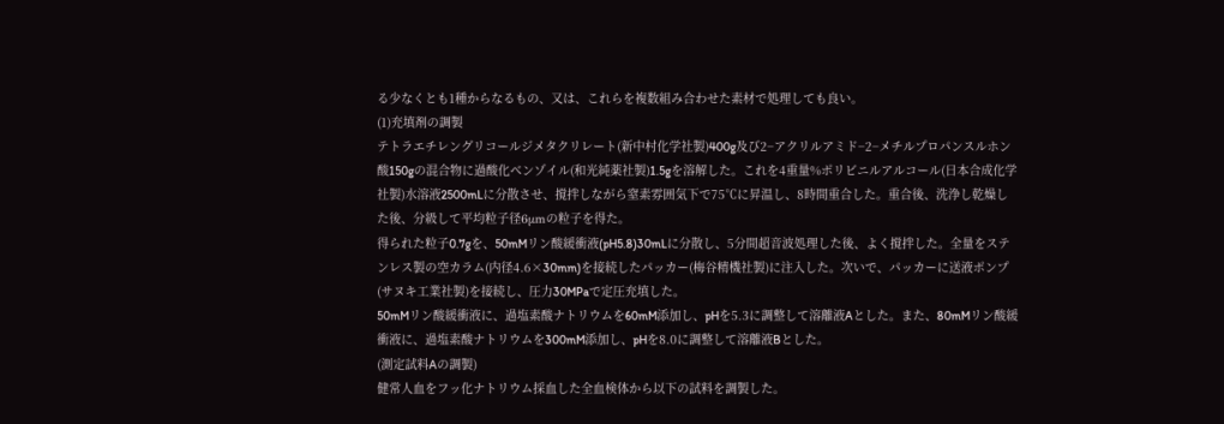る少なくとも1種からなるもの、又は、これらを複数組み合わせた素材で処理しても良い。
(1)充填剤の調製
テトラエチレングリコールジメタクリレート(新中村化学社製)400g及び2−アクリルアミド−2−メチルプロパンスルホン酸150gの混合物に過酸化ベンゾイル(和光純薬社製)1.5gを溶解した。これを4重量%ポリビニルアルコール(日本合成化学社製)水溶液2500mLに分散させ、撹拌しながら窒素雰囲気下で75℃に昇温し、8時間重合した。重合後、洗浄し乾燥した後、分級して平均粒子径6μmの粒子を得た。
得られた粒子0.7gを、50mMリン酸緩衝液(pH5.8)30mLに分散し、5分間超音波処理した後、よく撹拌した。全量をステンレス製の空カラム(内径4.6×30mm)を接続したパッカー(梅谷精機社製)に注入した。次いで、パッカーに送液ポンプ(サヌキ工業社製)を接続し、圧力30MPaで定圧充填した。
50mMリン酸緩衝液に、過塩素酸ナトリウムを60mM添加し、pHを5.3に調整して溶離液Aとした。また、80mMリン酸緩衝液に、過塩素酸ナトリウムを300mM添加し、pHを8.0に調整して溶離液Bとした。
(測定試料Aの調製)
健常人血をフッ化ナトリウム採血した全血検体から以下の試料を調製した。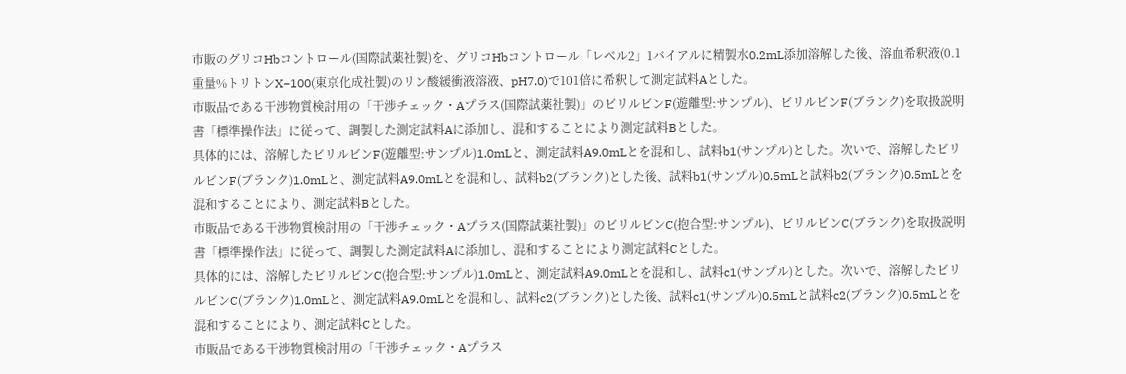市販のグリコHbコントロール(国際試薬社製)を、グリコHbコントロール「レベル2」1バイアルに精製水0.2mL添加溶解した後、溶血希釈液(0.1重量%トリトンX−100(東京化成社製)のリン酸緩衝液溶液、pH7.0)で101倍に希釈して測定試料Aとした。
市販品である干渉物質検討用の「干渉チェック・Aプラス(国際試薬社製)」のビリルビンF(遊離型:サンプル)、ビリルビンF(ブランク)を取扱説明書「標準操作法」に従って、調製した測定試料Aに添加し、混和することにより測定試料Bとした。
具体的には、溶解したビリルビンF(遊離型:サンプル)1.0mLと、測定試料A9.0mLとを混和し、試料b1(サンプル)とした。次いで、溶解したビリルビンF(ブランク)1.0mLと、測定試料A9.0mLとを混和し、試料b2(ブランク)とした後、試料b1(サンプル)0.5mLと試料b2(ブランク)0.5mLとを混和することにより、測定試料Bとした。
市販品である干渉物質検討用の「干渉チェック・Aプラス(国際試薬社製)」のビリルビンC(抱合型:サンプル)、ビリルビンC(ブランク)を取扱説明書「標準操作法」に従って、調製した測定試料Aに添加し、混和することにより測定試料Cとした。
具体的には、溶解したビリルビンC(抱合型:サンプル)1.0mLと、測定試料A9.0mLとを混和し、試料c1(サンプル)とした。次いで、溶解したビリルビンC(ブランク)1.0mLと、測定試料A9.0mLとを混和し、試料c2(ブランク)とした後、試料c1(サンプル)0.5mLと試料c2(ブランク)0.5mLとを混和することにより、測定試料Cとした。
市販品である干渉物質検討用の「干渉チェック・Aプラス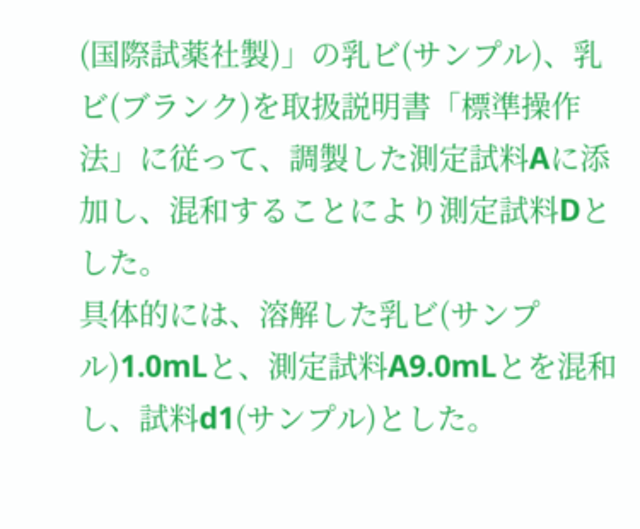(国際試薬社製)」の乳ビ(サンプル)、乳ビ(ブランク)を取扱説明書「標準操作法」に従って、調製した測定試料Aに添加し、混和することにより測定試料Dとした。
具体的には、溶解した乳ビ(サンプル)1.0mLと、測定試料A9.0mLとを混和し、試料d1(サンプル)とした。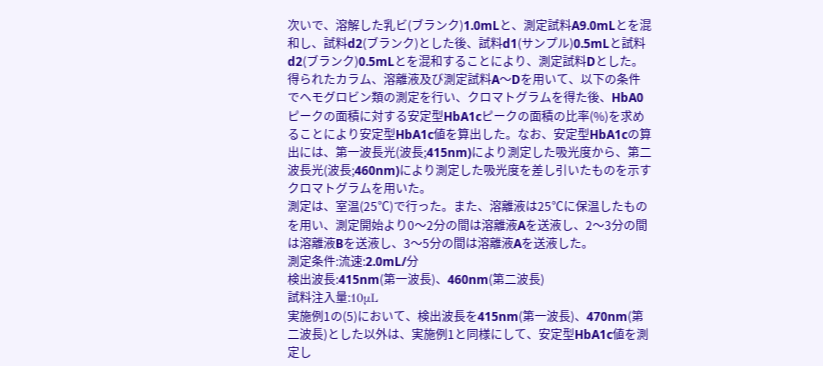次いで、溶解した乳ビ(ブランク)1.0mLと、測定試料A9.0mLとを混和し、試料d2(ブランク)とした後、試料d1(サンプル)0.5mLと試料d2(ブランク)0.5mLとを混和することにより、測定試料Dとした。
得られたカラム、溶離液及び測定試料A〜Dを用いて、以下の条件でヘモグロビン類の測定を行い、クロマトグラムを得た後、HbA0ピークの面積に対する安定型HbA1cピークの面積の比率(%)を求めることにより安定型HbA1c値を算出した。なお、安定型HbA1cの算出には、第一波長光(波長;415nm)により測定した吸光度から、第二波長光(波長;460nm)により測定した吸光度を差し引いたものを示すクロマトグラムを用いた。
測定は、室温(25℃)で行った。また、溶離液は25℃に保温したものを用い、測定開始より0〜2分の間は溶離液Aを送液し、2〜3分の間は溶離液Bを送液し、3〜5分の間は溶離液Aを送液した。
測定条件:流速:2.0mL/分
検出波長:415nm(第一波長)、460nm(第二波長)
試料注入量:10μL
実施例1の(5)において、検出波長を415nm(第一波長)、470nm(第二波長)とした以外は、実施例1と同様にして、安定型HbA1c値を測定し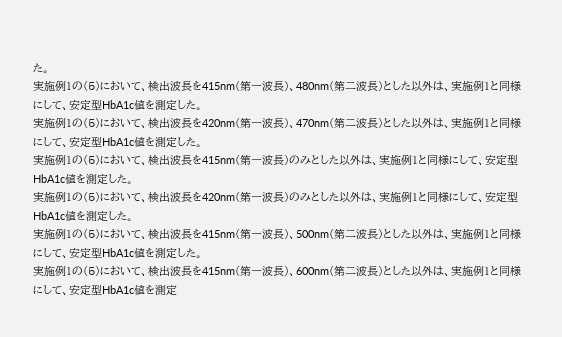た。
実施例1の(5)において、検出波長を415nm(第一波長)、480nm(第二波長)とした以外は、実施例1と同様にして、安定型HbA1c値を測定した。
実施例1の(5)において、検出波長を420nm(第一波長)、470nm(第二波長)とした以外は、実施例1と同様にして、安定型HbA1c値を測定した。
実施例1の(5)において、検出波長を415nm(第一波長)のみとした以外は、実施例1と同様にして、安定型HbA1c値を測定した。
実施例1の(5)において、検出波長を420nm(第一波長)のみとした以外は、実施例1と同様にして、安定型HbA1c値を測定した。
実施例1の(5)において、検出波長を415nm(第一波長)、500nm(第二波長)とした以外は、実施例1と同様にして、安定型HbA1c値を測定した。
実施例1の(5)において、検出波長を415nm(第一波長)、600nm(第二波長)とした以外は、実施例1と同様にして、安定型HbA1c値を測定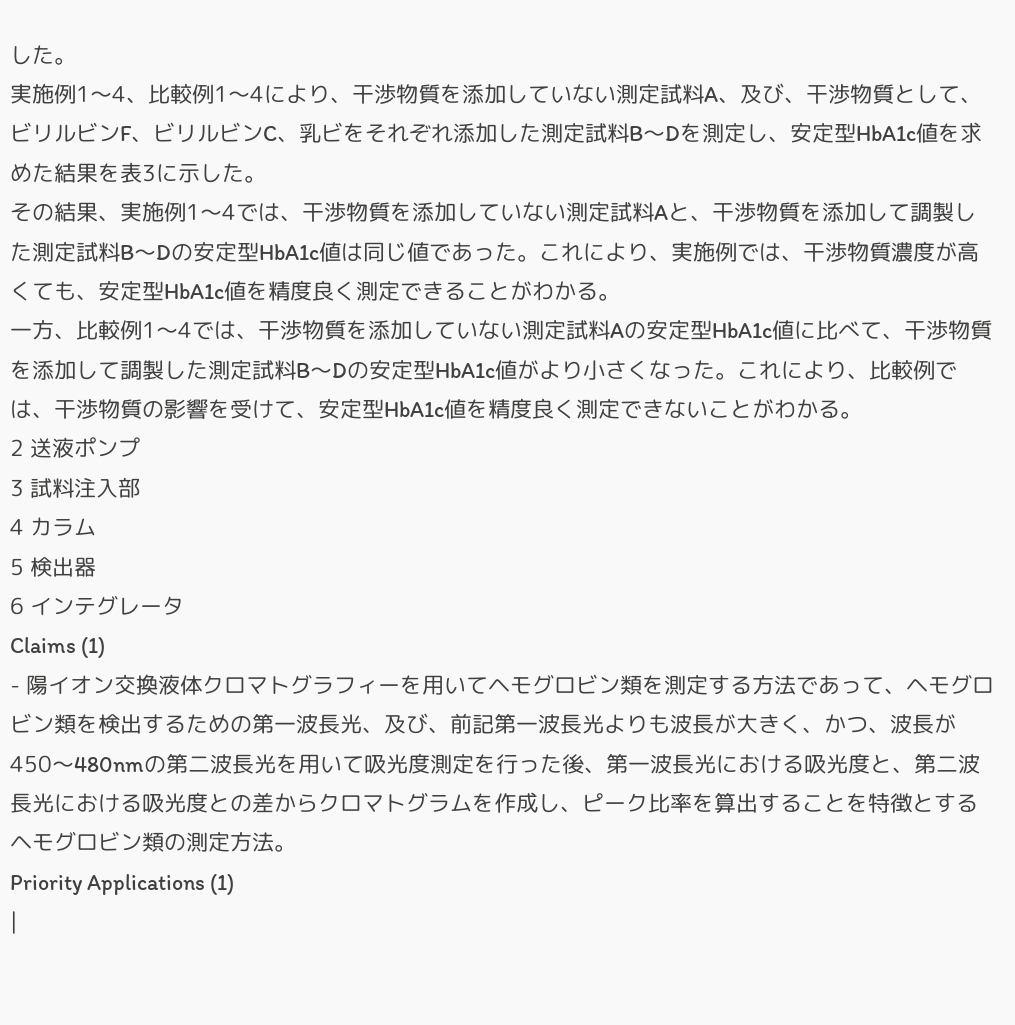した。
実施例1〜4、比較例1〜4により、干渉物質を添加していない測定試料A、及び、干渉物質として、ビリルビンF、ビリルビンC、乳ビをそれぞれ添加した測定試料B〜Dを測定し、安定型HbA1c値を求めた結果を表3に示した。
その結果、実施例1〜4では、干渉物質を添加していない測定試料Aと、干渉物質を添加して調製した測定試料B〜Dの安定型HbA1c値は同じ値であった。これにより、実施例では、干渉物質濃度が高くても、安定型HbA1c値を精度良く測定できることがわかる。
一方、比較例1〜4では、干渉物質を添加していない測定試料Aの安定型HbA1c値に比べて、干渉物質を添加して調製した測定試料B〜Dの安定型HbA1c値がより小さくなった。これにより、比較例では、干渉物質の影響を受けて、安定型HbA1c値を精度良く測定できないことがわかる。
2 送液ポンプ
3 試料注入部
4 カラム
5 検出器
6 インテグレータ
Claims (1)
- 陽イオン交換液体クロマトグラフィーを用いてヘモグロビン類を測定する方法であって、ヘモグロビン類を検出するための第一波長光、及び、前記第一波長光よりも波長が大きく、かつ、波長が450〜480nmの第二波長光を用いて吸光度測定を行った後、第一波長光における吸光度と、第二波長光における吸光度との差からクロマトグラムを作成し、ピーク比率を算出することを特徴とするヘモグロビン類の測定方法。
Priority Applications (1)
|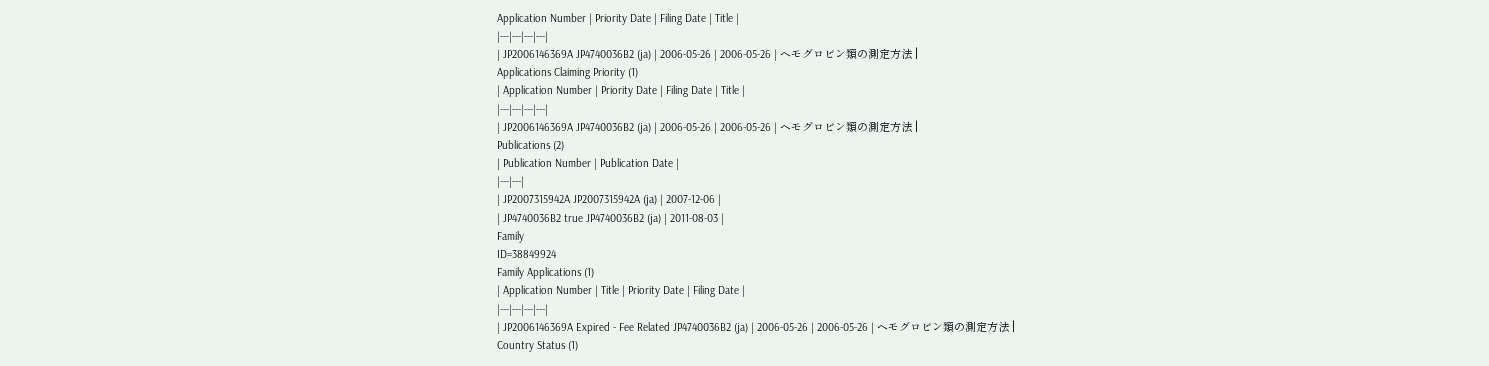Application Number | Priority Date | Filing Date | Title |
|---|---|---|---|
| JP2006146369A JP4740036B2 (ja) | 2006-05-26 | 2006-05-26 | ヘモグロビン類の測定方法 |
Applications Claiming Priority (1)
| Application Number | Priority Date | Filing Date | Title |
|---|---|---|---|
| JP2006146369A JP4740036B2 (ja) | 2006-05-26 | 2006-05-26 | ヘモグロビン類の測定方法 |
Publications (2)
| Publication Number | Publication Date |
|---|---|
| JP2007315942A JP2007315942A (ja) | 2007-12-06 |
| JP4740036B2 true JP4740036B2 (ja) | 2011-08-03 |
Family
ID=38849924
Family Applications (1)
| Application Number | Title | Priority Date | Filing Date |
|---|---|---|---|
| JP2006146369A Expired - Fee Related JP4740036B2 (ja) | 2006-05-26 | 2006-05-26 | ヘモグロビン類の測定方法 |
Country Status (1)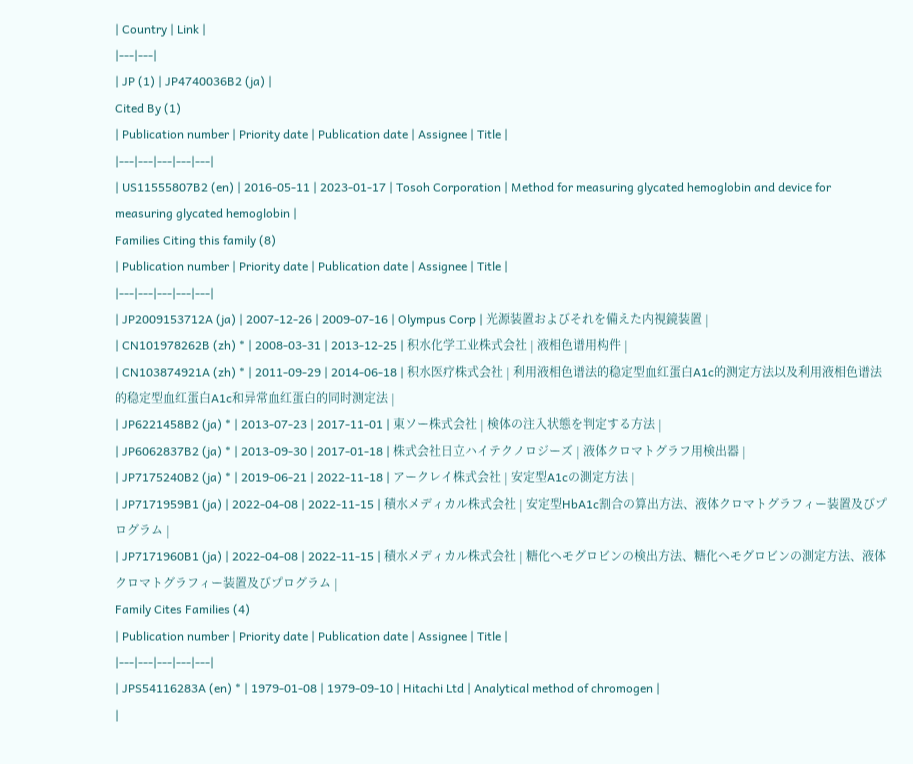| Country | Link |
|---|---|
| JP (1) | JP4740036B2 (ja) |
Cited By (1)
| Publication number | Priority date | Publication date | Assignee | Title |
|---|---|---|---|---|
| US11555807B2 (en) | 2016-05-11 | 2023-01-17 | Tosoh Corporation | Method for measuring glycated hemoglobin and device for measuring glycated hemoglobin |
Families Citing this family (8)
| Publication number | Priority date | Publication date | Assignee | Title |
|---|---|---|---|---|
| JP2009153712A (ja) | 2007-12-26 | 2009-07-16 | Olympus Corp | 光源装置およびそれを備えた内視鏡装置 |
| CN101978262B (zh) * | 2008-03-31 | 2013-12-25 | 积水化学工业株式会社 | 液相色谱用构件 |
| CN103874921A (zh) * | 2011-09-29 | 2014-06-18 | 积水医疗株式会社 | 利用液相色谱法的稳定型血红蛋白A1c的测定方法以及利用液相色谱法的稳定型血红蛋白A1c和异常血红蛋白的同时测定法 |
| JP6221458B2 (ja) * | 2013-07-23 | 2017-11-01 | 東ソー株式会社 | 検体の注入状態を判定する方法 |
| JP6062837B2 (ja) * | 2013-09-30 | 2017-01-18 | 株式会社日立ハイテクノロジーズ | 液体クロマトグラフ用検出器 |
| JP7175240B2 (ja) * | 2019-06-21 | 2022-11-18 | アークレイ株式会社 | 安定型A1cの測定方法 |
| JP7171959B1 (ja) | 2022-04-08 | 2022-11-15 | 積水メディカル株式会社 | 安定型HbA1c割合の算出方法、液体クロマトグラフィー装置及びプログラム |
| JP7171960B1 (ja) | 2022-04-08 | 2022-11-15 | 積水メディカル株式会社 | 糖化ヘモグロビンの検出方法、糖化ヘモグロビンの測定方法、液体クロマトグラフィー装置及びプログラム |
Family Cites Families (4)
| Publication number | Priority date | Publication date | Assignee | Title |
|---|---|---|---|---|
| JPS54116283A (en) * | 1979-01-08 | 1979-09-10 | Hitachi Ltd | Analytical method of chromogen |
|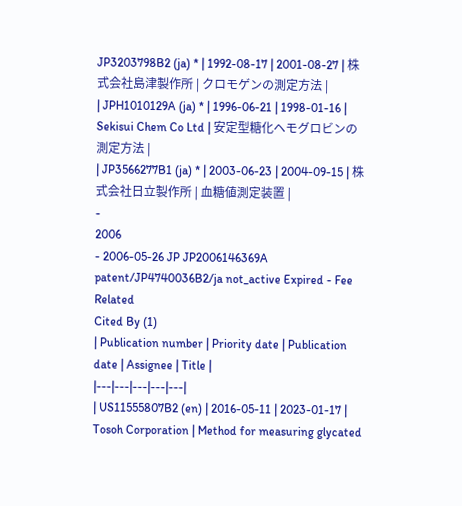JP3203798B2 (ja) * | 1992-08-17 | 2001-08-27 | 株式会社島津製作所 | クロモゲンの測定方法 |
| JPH1010129A (ja) * | 1996-06-21 | 1998-01-16 | Sekisui Chem Co Ltd | 安定型糖化ヘモグロビンの測定方法 |
| JP3566277B1 (ja) * | 2003-06-23 | 2004-09-15 | 株式会社日立製作所 | 血糖値測定装置 |
-
2006
- 2006-05-26 JP JP2006146369A patent/JP4740036B2/ja not_active Expired - Fee Related
Cited By (1)
| Publication number | Priority date | Publication date | Assignee | Title |
|---|---|---|---|---|
| US11555807B2 (en) | 2016-05-11 | 2023-01-17 | Tosoh Corporation | Method for measuring glycated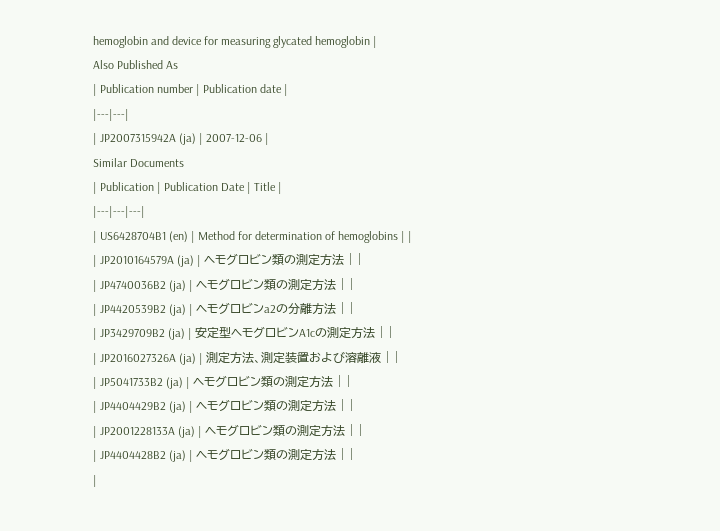hemoglobin and device for measuring glycated hemoglobin |
Also Published As
| Publication number | Publication date |
|---|---|
| JP2007315942A (ja) | 2007-12-06 |
Similar Documents
| Publication | Publication Date | Title |
|---|---|---|
| US6428704B1 (en) | Method for determination of hemoglobins | |
| JP2010164579A (ja) | ヘモグロビン類の測定方法 | |
| JP4740036B2 (ja) | ヘモグロビン類の測定方法 | |
| JP4420539B2 (ja) | ヘモグロビンa2の分離方法 | |
| JP3429709B2 (ja) | 安定型ヘモグロビンA1cの測定方法 | |
| JP2016027326A (ja) | 測定方法、測定装置および溶離液 | |
| JP5041733B2 (ja) | ヘモグロビン類の測定方法 | |
| JP4404429B2 (ja) | ヘモグロビン類の測定方法 | |
| JP2001228133A (ja) | ヘモグロビン類の測定方法 | |
| JP4404428B2 (ja) | ヘモグロビン類の測定方法 | |
|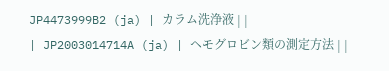JP4473999B2 (ja) | カラム洗浄液 | |
| JP2003014714A (ja) | ヘモグロビン類の測定方法 | |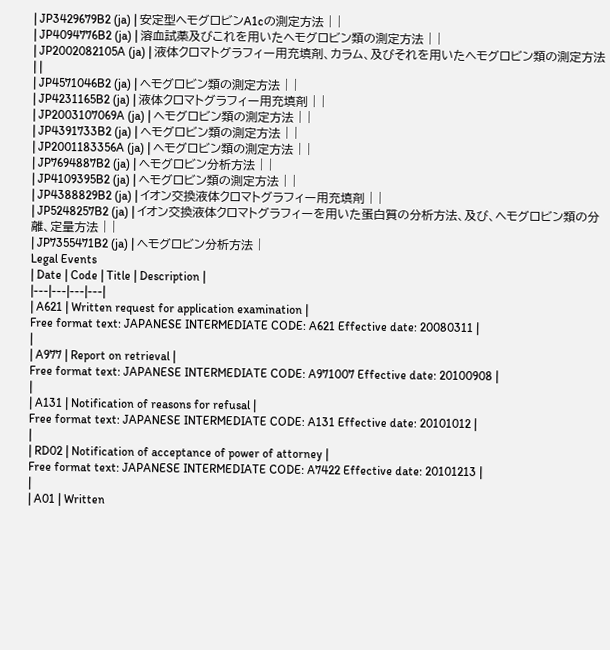| JP3429679B2 (ja) | 安定型ヘモグロビンA1cの測定方法 | |
| JP4094776B2 (ja) | 溶血試薬及びこれを用いたヘモグロビン類の測定方法 | |
| JP2002082105A (ja) | 液体クロマトグラフィー用充填剤、カラム、及びそれを用いたヘモグロビン類の測定方法 | |
| JP4571046B2 (ja) | ヘモグロビン類の測定方法 | |
| JP4231165B2 (ja) | 液体クロマトグラフィー用充填剤 | |
| JP2003107069A (ja) | ヘモグロビン類の測定方法 | |
| JP4391733B2 (ja) | ヘモグロビン類の測定方法 | |
| JP2001183356A (ja) | ヘモグロビン類の測定方法 | |
| JP7694887B2 (ja) | ヘモグロビン分析方法 | |
| JP4109395B2 (ja) | ヘモグロビン類の測定方法 | |
| JP4388829B2 (ja) | イオン交換液体クロマトグラフィー用充填剤 | |
| JP5248257B2 (ja) | イオン交換液体クロマトグラフィーを用いた蛋白質の分析方法、及び、ヘモグロビン類の分離、定量方法 | |
| JP7355471B2 (ja) | ヘモグロビン分析方法 |
Legal Events
| Date | Code | Title | Description |
|---|---|---|---|
| A621 | Written request for application examination |
Free format text: JAPANESE INTERMEDIATE CODE: A621 Effective date: 20080311 |
|
| A977 | Report on retrieval |
Free format text: JAPANESE INTERMEDIATE CODE: A971007 Effective date: 20100908 |
|
| A131 | Notification of reasons for refusal |
Free format text: JAPANESE INTERMEDIATE CODE: A131 Effective date: 20101012 |
|
| RD02 | Notification of acceptance of power of attorney |
Free format text: JAPANESE INTERMEDIATE CODE: A7422 Effective date: 20101213 |
|
| A01 | Written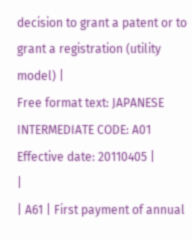decision to grant a patent or to grant a registration (utility model) |
Free format text: JAPANESE INTERMEDIATE CODE: A01 Effective date: 20110405 |
|
| A61 | First payment of annual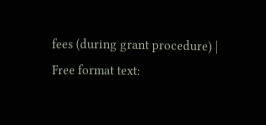fees (during grant procedure) |
Free format text: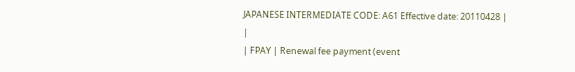JAPANESE INTERMEDIATE CODE: A61 Effective date: 20110428 |
|
| FPAY | Renewal fee payment (event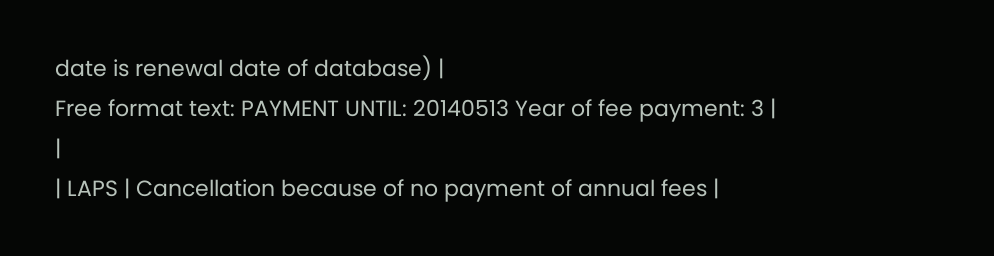date is renewal date of database) |
Free format text: PAYMENT UNTIL: 20140513 Year of fee payment: 3 |
|
| LAPS | Cancellation because of no payment of annual fees |